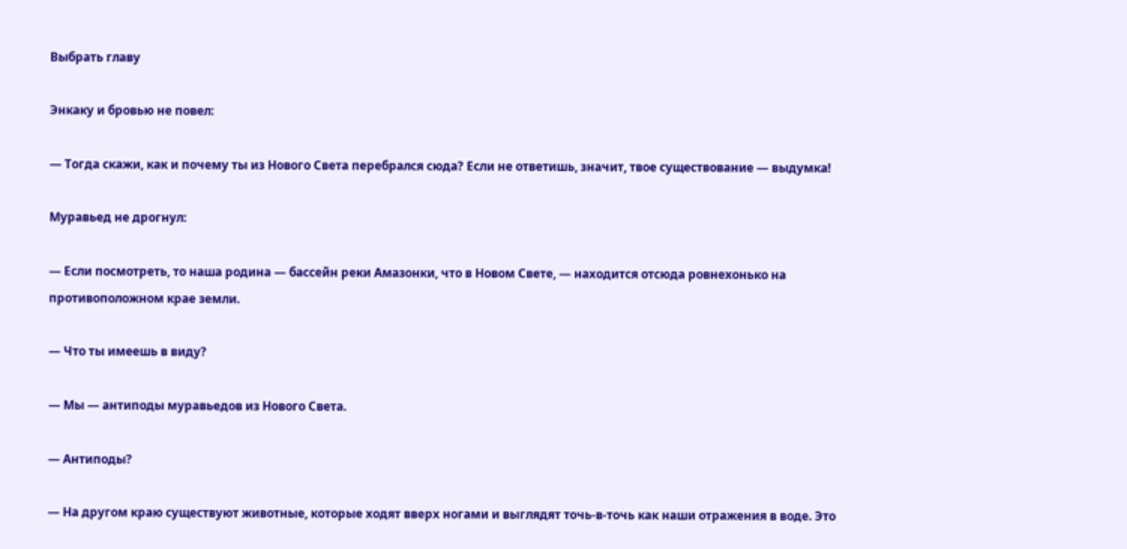Выбрать главу

Энкаку и бровью не повел:

— Тогда скажи, как и почему ты из Нового Света перебрался сюда? Если не ответишь, значит, твое существование — выдумка!

Муравьед не дрогнул:

— Если посмотреть, то наша родина — бассейн реки Амазонки, что в Новом Свете, — находится отсюда ровнехонько на противоположном крае земли.

— Что ты имеешь в виду?

— Мы — антиподы муравьедов из Нового Света.

— Антиподы?

— На другом краю существуют животные, которые ходят вверх ногами и выглядят точь-в-точь как наши отражения в воде. Это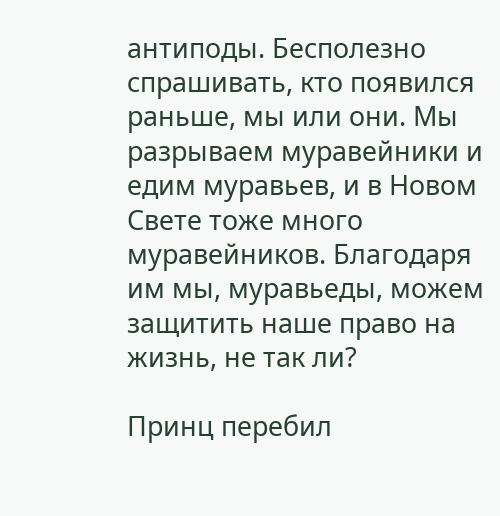антиподы. Бесполезно спрашивать, кто появился раньше, мы или они. Мы разрываем муравейники и едим муравьев, и в Новом Свете тоже много муравейников. Благодаря им мы, муравьеды, можем защитить наше право на жизнь, не так ли?

Принц перебил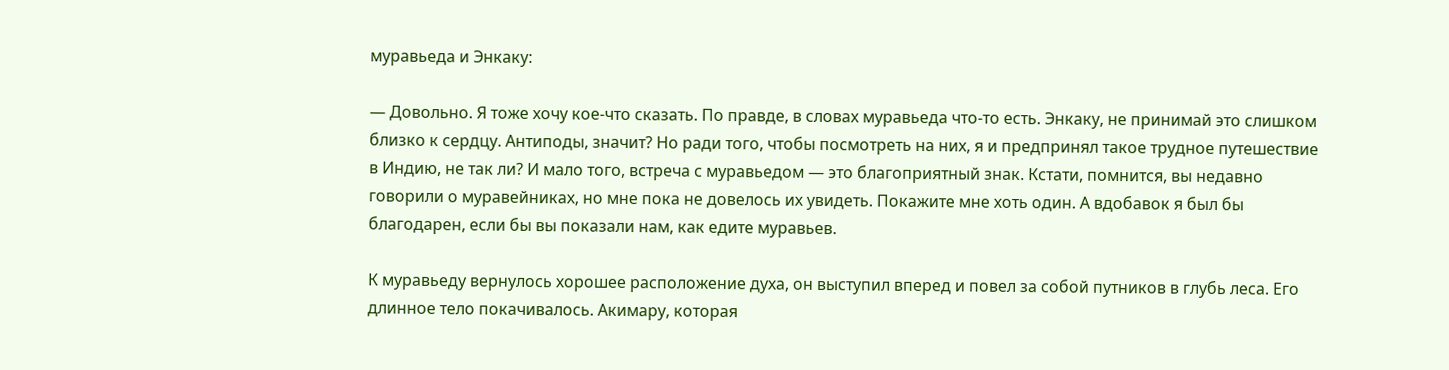муравьеда и Энкаку:

— Довольно. Я тоже хочу кое-что сказать. По правде, в словах муравьеда что-то есть. Энкаку, не принимай это слишком близко к сердцу. Антиподы, значит? Но ради того, чтобы посмотреть на них, я и предпринял такое трудное путешествие в Индию, не так ли? И мало того, встреча с муравьедом — это благоприятный знак. Кстати, помнится, вы недавно говорили о муравейниках, но мне пока не довелось их увидеть. Покажите мне хоть один. А вдобавок я был бы благодарен, если бы вы показали нам, как едите муравьев.

К муравьеду вернулось хорошее расположение духа, он выступил вперед и повел за собой путников в глубь леса. Его длинное тело покачивалось. Акимару, которая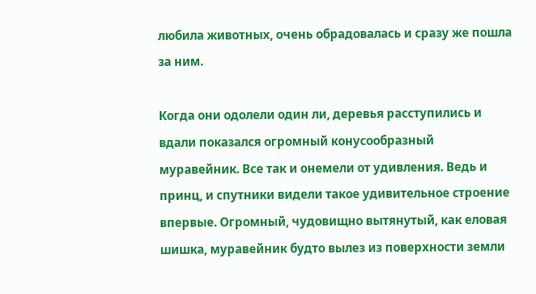любила животных, очень обрадовалась и сразу же пошла за ним.

Когда они одолели один ли, деревья расступились и вдали показался огромный конусообразный муравейник. Все так и онемели от удивления. Ведь и принц, и спутники видели такое удивительное строение впервые. Огромный, чудовищно вытянутый, как еловая шишка, муравейник будто вылез из поверхности земли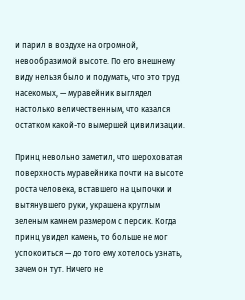и парил в воздухе на огромной, невообразимой высоте. По его внешнему виду нельзя было и подумать, что это труд насекомых, — муравейник выглядел настолько величественным, что казался остатком какой-то вымершей цивилизации.

Принц невольно заметил, что шероховатая поверхность муравейника почти на высоте роста человека, вставшего на цыпочки и вытянувшего руки, украшена круглым зеленым камнем размером с персик. Когда принц увидел камень, то больше не мог успокоиться — до того ему хотелось узнать, зачем он тут. Ничего не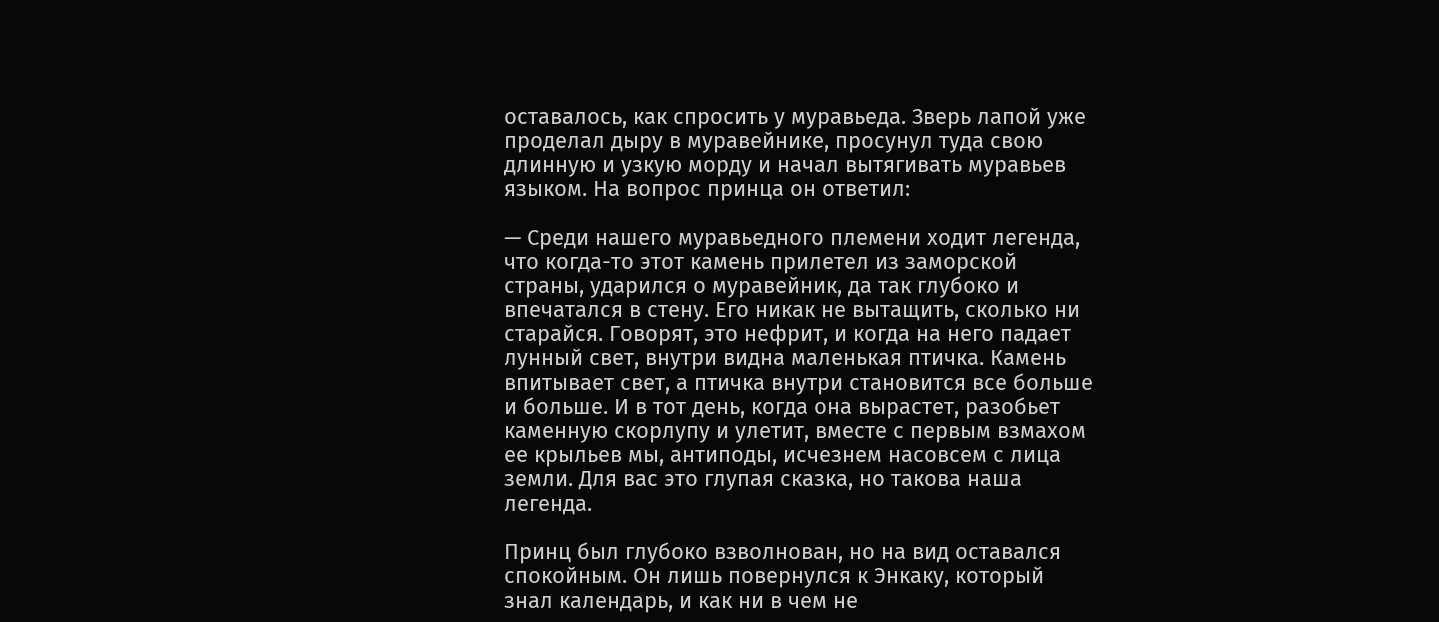оставалось, как спросить у муравьеда. Зверь лапой уже проделал дыру в муравейнике, просунул туда свою длинную и узкую морду и начал вытягивать муравьев языком. На вопрос принца он ответил:

— Среди нашего муравьедного племени ходит легенда, что когда-то этот камень прилетел из заморской страны, ударился о муравейник, да так глубоко и впечатался в стену. Его никак не вытащить, сколько ни старайся. Говорят, это нефрит, и когда на него падает лунный свет, внутри видна маленькая птичка. Камень впитывает свет, а птичка внутри становится все больше и больше. И в тот день, когда она вырастет, разобьет каменную скорлупу и улетит, вместе с первым взмахом ее крыльев мы, антиподы, исчезнем насовсем с лица земли. Для вас это глупая сказка, но такова наша легенда.

Принц был глубоко взволнован, но на вид оставался спокойным. Он лишь повернулся к Энкаку, который знал календарь, и как ни в чем не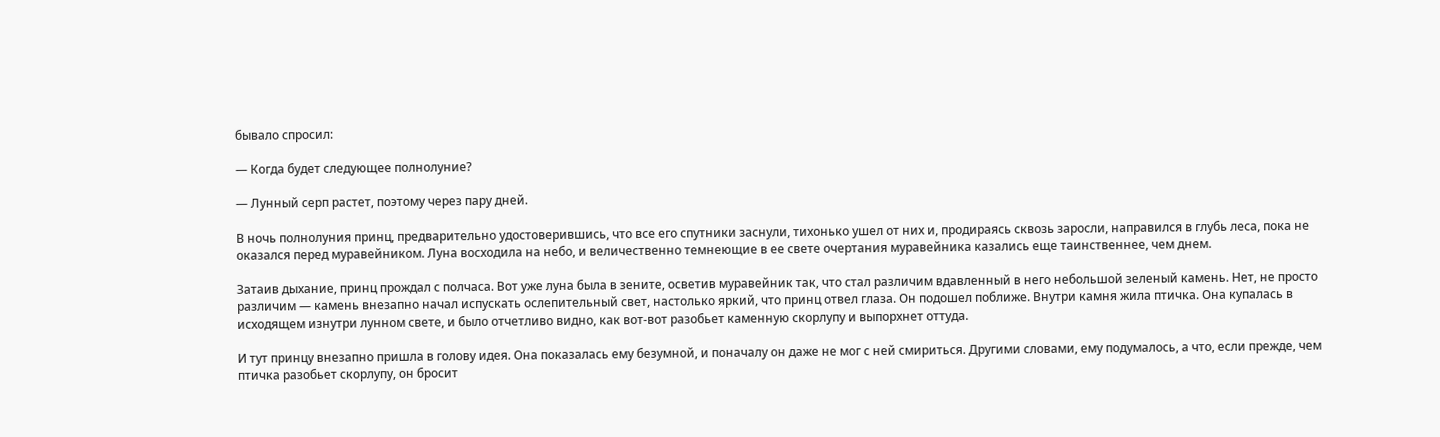бывало спросил:

— Когда будет следующее полнолуние?

— Лунный серп растет, поэтому через пару дней.

В ночь полнолуния принц, предварительно удостоверившись, что все его спутники заснули, тихонько ушел от них и, продираясь сквозь заросли, направился в глубь леса, пока не оказался перед муравейником. Луна восходила на небо, и величественно темнеющие в ее свете очертания муравейника казались еще таинственнее, чем днем.

Затаив дыхание, принц прождал с полчаса. Вот уже луна была в зените, осветив муравейник так, что стал различим вдавленный в него небольшой зеленый камень. Нет, не просто различим — камень внезапно начал испускать ослепительный свет, настолько яркий, что принц отвел глаза. Он подошел поближе. Внутри камня жила птичка. Она купалась в исходящем изнутри лунном свете, и было отчетливо видно, как вот-вот разобьет каменную скорлупу и выпорхнет оттуда.

И тут принцу внезапно пришла в голову идея. Она показалась ему безумной, и поначалу он даже не мог с ней смириться. Другими словами, ему подумалось, а что, если прежде, чем птичка разобьет скорлупу, он бросит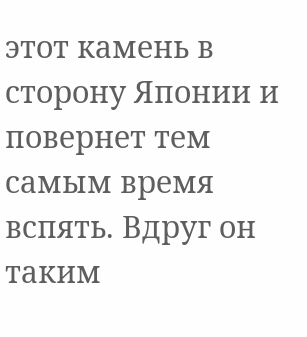этот камень в сторону Японии и повернет тем самым время вспять. Вдруг он таким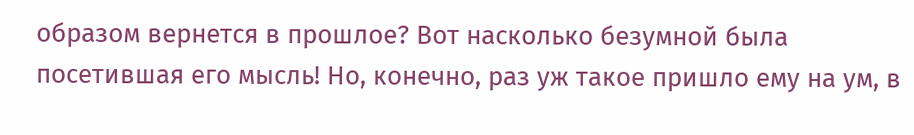образом вернется в прошлое? Вот насколько безумной была посетившая его мысль! Но, конечно, раз уж такое пришло ему на ум, в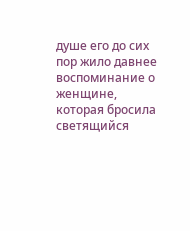душе его до сих пор жило давнее воспоминание о женщине, которая бросила светящийся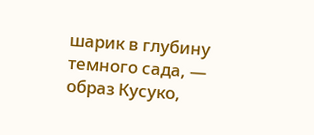шарик в глубину темного сада, — образ Кусуко,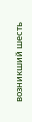возникший шесть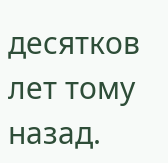десятков лет тому назад.